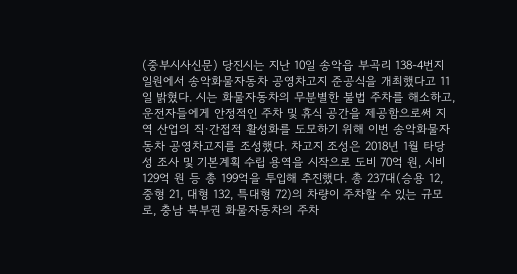(중부시사신문) 당진시는 지난 10일 송악읍 부곡리 138-4번지 일원에서 송악화물자동차 공영차고지 준공식을 개최했다고 11일 밝혔다. 시는 화물자동차의 무분별한 불법 주차를 해소하고, 운전자들에게 안정적인 주차 및 휴식 공간을 제공함으로써 지역 산업의 직·간접적 활성화를 도모하기 위해 이번 송악화물자동차 공영차고지를 조성했다. 차고지 조성은 2018년 1월 타당성 조사 및 기본계획 수립 용역을 시작으로 도비 70억 원, 시비 129억 원 등 총 199억을 투입해 추진했다. 총 237대(승용 12, 중형 21, 대형 132, 특대형 72)의 차량이 주차할 수 있는 규모로, 충남 북부권 화물자동차의 주차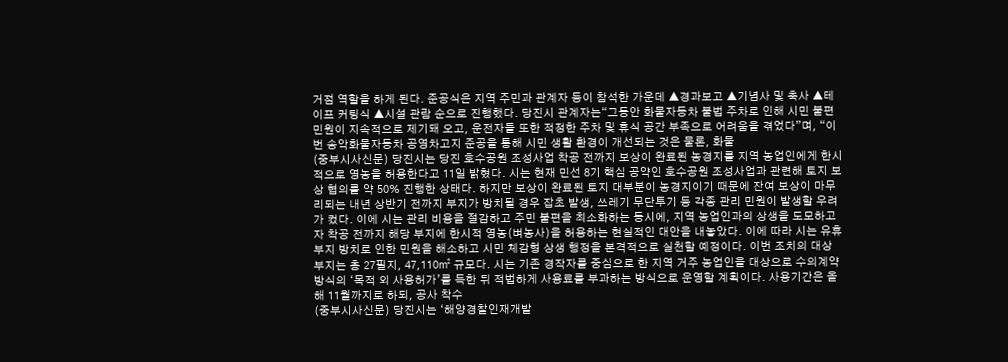거점 역할을 하게 된다. 준공식은 지역 주민과 관계자 등이 참석한 가운데 ▲경과보고 ▲기념사 및 축사 ▲테이프 커팅식 ▲시설 관람 순으로 진행했다. 당진시 관계자는“그동안 화물자동차 불법 주차로 인해 시민 불편 민원이 지속적으로 제기돼 오고, 운전자들 또한 적정한 주차 및 휴식 공간 부족으로 어려움을 겪었다”며, “이번 송악화물자동차 공영차고지 준공을 통해 시민 생활 환경이 개선되는 것은 물론, 화물
(중부시사신문) 당진시는 당진 호수공원 조성사업 착공 전까지 보상이 완료된 농경지를 지역 농업인에게 한시적으로 영농을 허용한다고 11일 밝혔다. 시는 현재 민선 8기 핵심 공약인 호수공원 조성사업과 관련해 토지 보상 협의를 약 50% 진행한 상태다. 하지만 보상이 완료된 토지 대부분이 농경지이기 때문에 잔여 보상이 마무리되는 내년 상반기 전까지 부지가 방치될 경우 잡초 발생, 쓰레기 무단투기 등 각종 관리 민원이 발생할 우려가 컸다. 이에 시는 관리 비용을 절감하고 주민 불편을 최소화하는 동시에, 지역 농업인과의 상생을 도모하고자 착공 전까지 해당 부지에 한시적 영농(벼농사)을 허용하는 현실적인 대안을 내놓았다. 이에 따라 시는 유휴부지 방치로 인한 민원을 해소하고 시민 체감형 상생 행정을 본격적으로 실천할 예정이다. 이번 조치의 대상 부지는 총 27필지, 47,110㎡ 규모다. 시는 기존 경작자를 중심으로 한 지역 거주 농업인을 대상으로 수의계약 방식의 ‘목적 외 사용허가’를 득한 뒤 적법하게 사용료를 부과하는 방식으로 운영할 계획이다. 사용기간은 올해 11월까지로 하되, 공사 착수
(중부시사신문) 당진시는 ‘해양경찰인재개발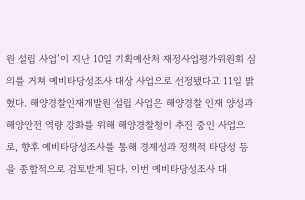원 설립 사업’이 지난 10일 기획예산처 재정사업평가위원회 심의를 거쳐 예비타당성조사 대상 사업으로 선정됐다고 11일 밝혔다. 해양경찰인재개발원 설립 사업은 해양경찰 인재 양성과 해양안전 역량 강화를 위해 해양경찰청이 추진 중인 사업으로, 향후 예비타당성조사를 통해 경제성과 정책적 타당성 등을 종합적으로 검토받게 된다. 이번 예비타당성조사 대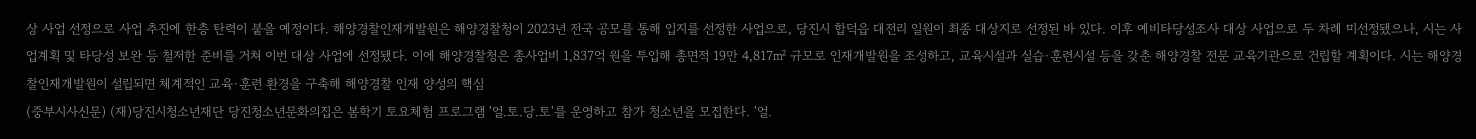상 사업 선정으로 사업 추진에 한층 탄력이 붙을 예정이다. 해양경찰인재개발원은 해양경찰청이 2023년 전국 공모를 통해 입지를 선정한 사업으로, 당진시 합덕읍 대전리 일원이 최종 대상지로 선정된 바 있다. 이후 예비타당성조사 대상 사업으로 두 차례 미선정됐으나, 시는 사업계획 및 타당성 보완 등 철저한 준비를 거쳐 이번 대상 사업에 선정됐다. 이에 해양경찰청은 총사업비 1,837억 원을 투입해 총면적 19만 4,817㎡ 규모로 인재개발원을 조성하고, 교육시설과 실습·훈련시설 등을 갖춘 해양경찰 전문 교육기관으로 건립할 계획이다. 시는 해양경찰인재개발원이 설립되면 체계적인 교육·훈련 환경을 구축해 해양경찰 인재 양성의 핵심
(중부시사신문) (재)당진시청소년재단 당진청소년문화의집은 봄학기 토요체험 프로그램 '얼.토.당.토'를 운영하고 참가 청소년을 모집한다. '얼.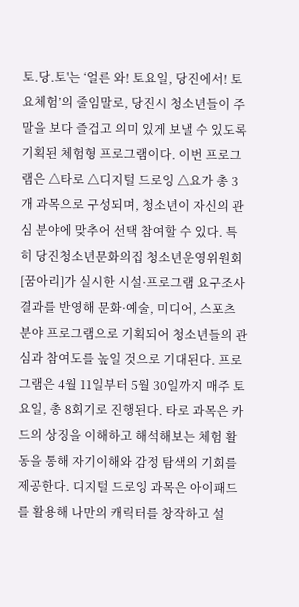토.당.토'는 ‘얼른 와! 토요일, 당진에서! 토요체험’의 줄임말로, 당진시 청소년들이 주말을 보다 즐겁고 의미 있게 보낼 수 있도록 기획된 체험형 프로그램이다. 이번 프로그램은 △타로 △디지털 드로잉 △요가 총 3개 과목으로 구성되며, 청소년이 자신의 관심 분야에 맞추어 선택 참여할 수 있다. 특히 당진청소년문화의집 청소년운영위원회 [꿈아리]가 실시한 시설·프로그램 요구조사 결과를 반영해 문화·예술, 미디어, 스포츠 분야 프로그램으로 기획되어 청소년들의 관심과 참여도를 높일 것으로 기대된다. 프로그램은 4월 11일부터 5월 30일까지 매주 토요일, 총 8회기로 진행된다. 타로 과목은 카드의 상징을 이해하고 해석해보는 체험 활동을 통해 자기이해와 감정 탐색의 기회를 제공한다. 디지털 드로잉 과목은 아이패드를 활용해 나만의 캐릭터를 창작하고 설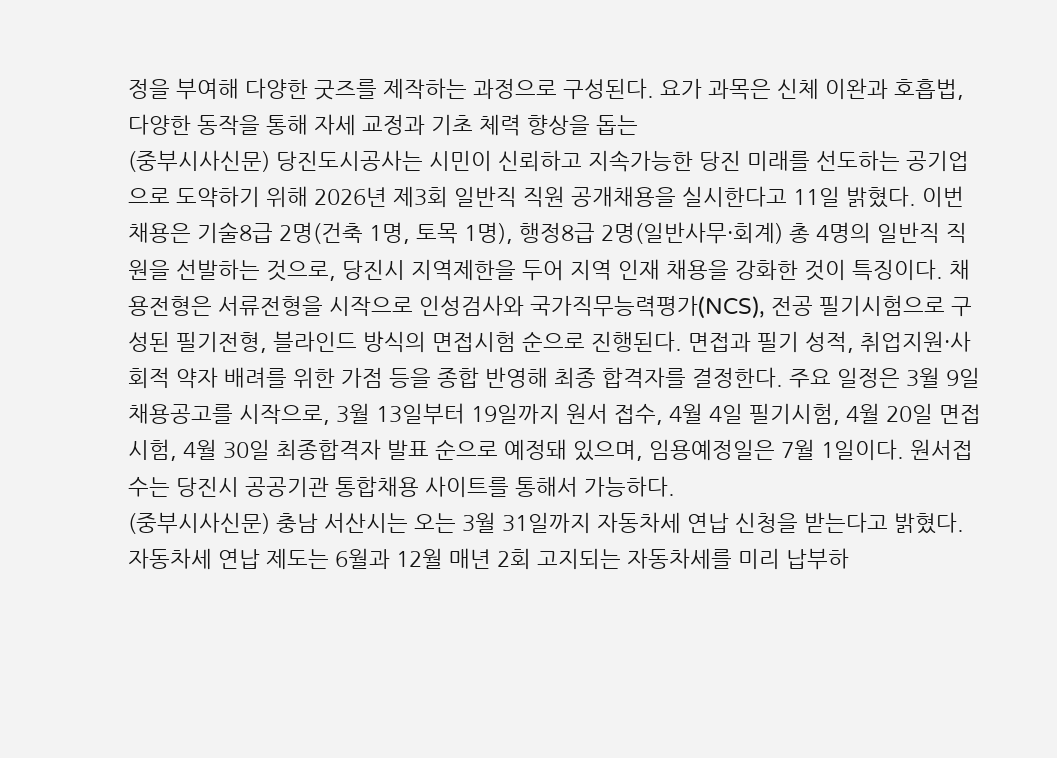정을 부여해 다양한 굿즈를 제작하는 과정으로 구성된다. 요가 과목은 신체 이완과 호흡법, 다양한 동작을 통해 자세 교정과 기초 체력 향상을 돕는
(중부시사신문) 당진도시공사는 시민이 신뢰하고 지속가능한 당진 미래를 선도하는 공기업으로 도약하기 위해 2026년 제3회 일반직 직원 공개채용을 실시한다고 11일 밝혔다. 이번 채용은 기술8급 2명(건축 1명, 토목 1명), 행정8급 2명(일반사무·회계) 총 4명의 일반직 직원을 선발하는 것으로, 당진시 지역제한을 두어 지역 인재 채용을 강화한 것이 특징이다. 채용전형은 서류전형을 시작으로 인성검사와 국가직무능력평가(NCS), 전공 필기시험으로 구성된 필기전형, 블라인드 방식의 면접시험 순으로 진행된다. 면접과 필기 성적, 취업지원·사회적 약자 배려를 위한 가점 등을 종합 반영해 최종 합격자를 결정한다. 주요 일정은 3월 9일 채용공고를 시작으로, 3월 13일부터 19일까지 원서 접수, 4월 4일 필기시험, 4월 20일 면접시험, 4월 30일 최종합격자 발표 순으로 예정돼 있으며, 임용예정일은 7월 1일이다. 원서접수는 당진시 공공기관 통합채용 사이트를 통해서 가능하다.
(중부시사신문) 충남 서산시는 오는 3월 31일까지 자동차세 연납 신청을 받는다고 밝혔다. 자동차세 연납 제도는 6월과 12월 매년 2회 고지되는 자동차세를 미리 납부하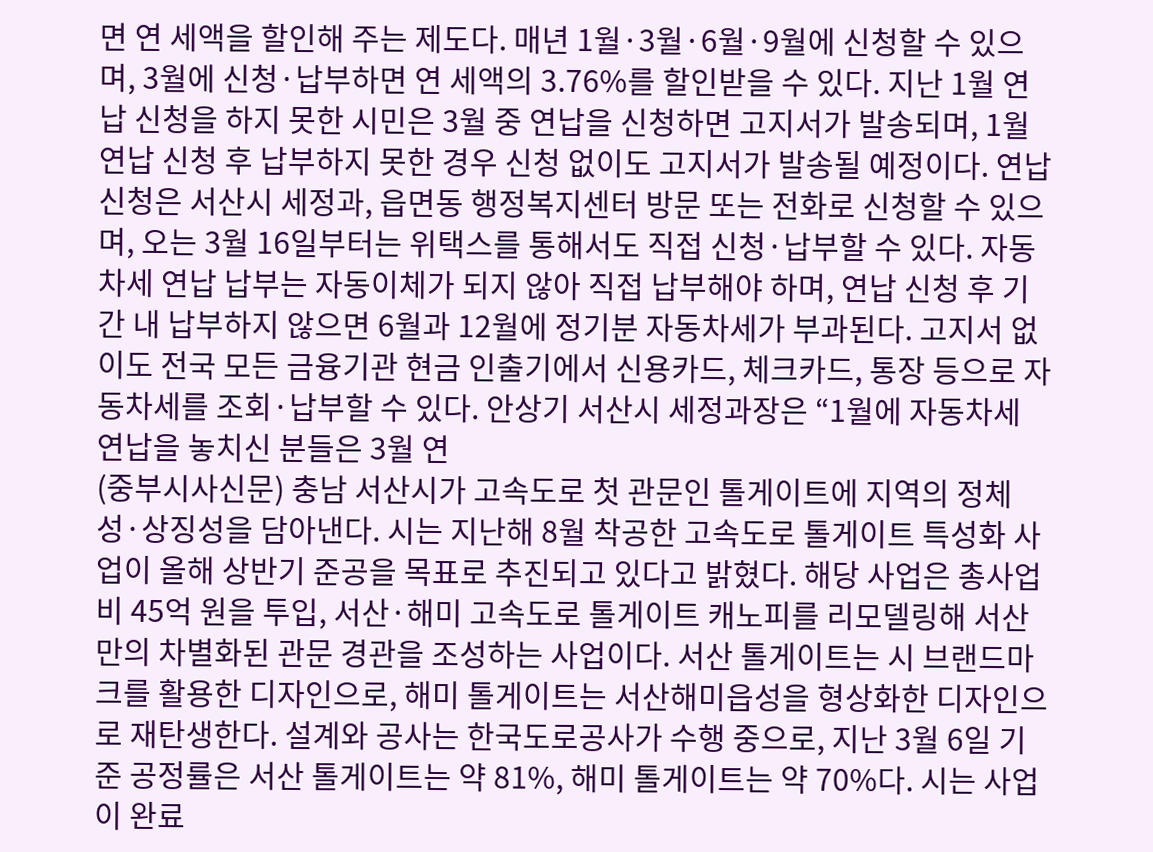면 연 세액을 할인해 주는 제도다. 매년 1월·3월·6월·9월에 신청할 수 있으며, 3월에 신청·납부하면 연 세액의 3.76%를 할인받을 수 있다. 지난 1월 연납 신청을 하지 못한 시민은 3월 중 연납을 신청하면 고지서가 발송되며, 1월 연납 신청 후 납부하지 못한 경우 신청 없이도 고지서가 발송될 예정이다. 연납 신청은 서산시 세정과, 읍면동 행정복지센터 방문 또는 전화로 신청할 수 있으며, 오는 3월 16일부터는 위택스를 통해서도 직접 신청·납부할 수 있다. 자동차세 연납 납부는 자동이체가 되지 않아 직접 납부해야 하며, 연납 신청 후 기간 내 납부하지 않으면 6월과 12월에 정기분 자동차세가 부과된다. 고지서 없이도 전국 모든 금융기관 현금 인출기에서 신용카드, 체크카드, 통장 등으로 자동차세를 조회·납부할 수 있다. 안상기 서산시 세정과장은 “1월에 자동차세 연납을 놓치신 분들은 3월 연
(중부시사신문) 충남 서산시가 고속도로 첫 관문인 톨게이트에 지역의 정체성·상징성을 담아낸다. 시는 지난해 8월 착공한 고속도로 톨게이트 특성화 사업이 올해 상반기 준공을 목표로 추진되고 있다고 밝혔다. 해당 사업은 총사업비 45억 원을 투입, 서산·해미 고속도로 톨게이트 캐노피를 리모델링해 서산만의 차별화된 관문 경관을 조성하는 사업이다. 서산 톨게이트는 시 브랜드마크를 활용한 디자인으로, 해미 톨게이트는 서산해미읍성을 형상화한 디자인으로 재탄생한다. 설계와 공사는 한국도로공사가 수행 중으로, 지난 3월 6일 기준 공정률은 서산 톨게이트는 약 81%, 해미 톨게이트는 약 70%다. 시는 사업이 완료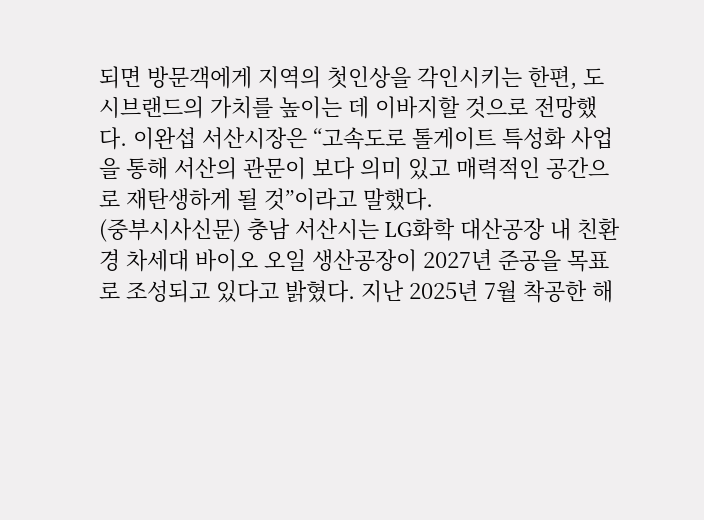되면 방문객에게 지역의 첫인상을 각인시키는 한편, 도시브랜드의 가치를 높이는 데 이바지할 것으로 전망했다. 이완섭 서산시장은 “고속도로 톨게이트 특성화 사업을 통해 서산의 관문이 보다 의미 있고 매력적인 공간으로 재탄생하게 될 것”이라고 말했다.
(중부시사신문) 충남 서산시는 LG화학 대산공장 내 친환경 차세대 바이오 오일 생산공장이 2027년 준공을 목표로 조성되고 있다고 밝혔다. 지난 2025년 7월 착공한 해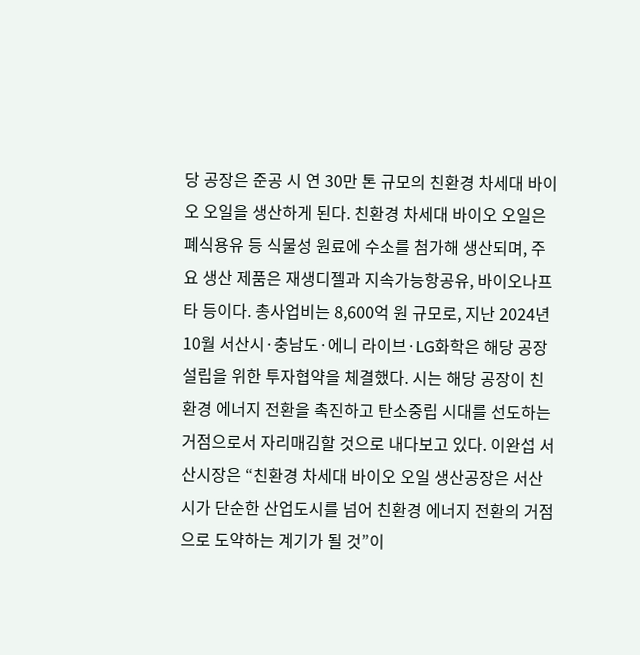당 공장은 준공 시 연 30만 톤 규모의 친환경 차세대 바이오 오일을 생산하게 된다. 친환경 차세대 바이오 오일은 폐식용유 등 식물성 원료에 수소를 첨가해 생산되며, 주요 생산 제품은 재생디젤과 지속가능항공유, 바이오나프타 등이다. 총사업비는 8,600억 원 규모로, 지난 2024년 10월 서산시·충남도·에니 라이브·LG화학은 해당 공장 설립을 위한 투자협약을 체결했다. 시는 해당 공장이 친환경 에너지 전환을 촉진하고 탄소중립 시대를 선도하는 거점으로서 자리매김할 것으로 내다보고 있다. 이완섭 서산시장은 “친환경 차세대 바이오 오일 생산공장은 서산시가 단순한 산업도시를 넘어 친환경 에너지 전환의 거점으로 도약하는 계기가 될 것”이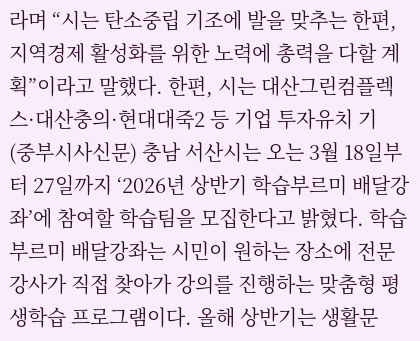라며 “시는 탄소중립 기조에 발을 맞추는 한편, 지역경제 활성화를 위한 노력에 총력을 다할 계획”이라고 말했다. 한편, 시는 대산그린컴플렉스·대산충의·현대대죽2 등 기업 투자유치 기
(중부시사신문) 충남 서산시는 오는 3월 18일부터 27일까지 ‘2026년 상반기 학습부르미 배달강좌’에 참여할 학습팀을 모집한다고 밝혔다. 학습부르미 배달강좌는 시민이 원하는 장소에 전문 강사가 직접 찾아가 강의를 진행하는 맞춤형 평생학습 프로그램이다. 올해 상반기는 생활문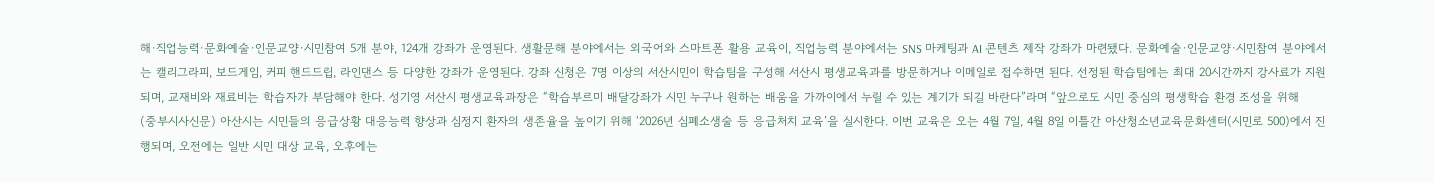해·직업능력·문화예술·인문교양·시민참여 5개 분야, 124개 강좌가 운영된다. 생활문해 분야에서는 외국어와 스마트폰 활용 교육이, 직업능력 분야에서는 SNS 마케팅과 AI 콘텐츠 제작 강좌가 마련됐다. 문화예술·인문교양·시민참여 분야에서는 캘리그라피, 보드게임, 커피 핸드드립, 라인댄스 등 다양한 강좌가 운영된다. 강좌 신청은 7명 이상의 서산시민이 학습팀을 구성해 서산시 평생교육과를 방문하거나 이메일로 접수하면 된다. 선정된 학습팀에는 최대 20시간까지 강사료가 지원되며, 교재비와 재료비는 학습자가 부담해야 한다. 성기영 서산시 평생교육과장은 “학습부르미 배달강좌가 시민 누구나 원하는 배움을 가까이에서 누릴 수 있는 계기가 되길 바란다”라며 “앞으로도 시민 중심의 평생학습 환경 조성을 위해
(중부시사신문) 아산시는 시민들의 응급상황 대응능력 향상과 심정지 환자의 생존율을 높이기 위해 ‘2026년 심폐소생술 등 응급처치 교육’을 실시한다. 이번 교육은 오는 4월 7일, 4월 8일 이틀간 아산청소년교육문화센터(시민로 500)에서 진행되며, 오전에는 일반 시민 대상 교육, 오후에는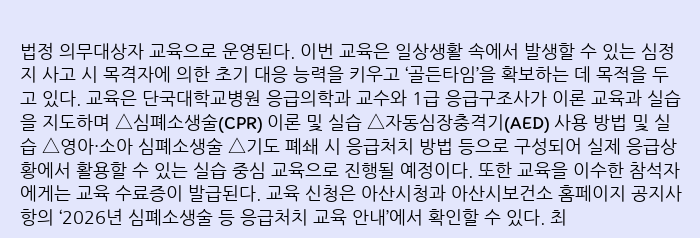법정 의무대상자 교육으로 운영된다. 이번 교육은 일상생활 속에서 발생할 수 있는 심정지 사고 시 목격자에 의한 초기 대응 능력을 키우고 ‘골든타임’을 확보하는 데 목적을 두고 있다. 교육은 단국대학교병원 응급의학과 교수와 1급 응급구조사가 이론 교육과 실습을 지도하며 △심폐소생술(CPR) 이론 및 실습 △자동심장충격기(AED) 사용 방법 및 실습 △영아·소아 심폐소생술 △기도 폐쇄 시 응급처치 방법 등으로 구성되어 실제 응급상황에서 활용할 수 있는 실습 중심 교육으로 진행될 예정이다. 또한 교육을 이수한 참석자에게는 교육 수료증이 발급된다. 교육 신청은 아산시청과 아산시보건소 홈페이지 공지사항의 ‘2026년 심폐소생술 등 응급처치 교육 안내’에서 확인할 수 있다. 최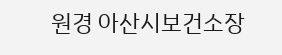원경 아산시보건소장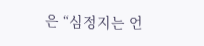은 “심정지는 언